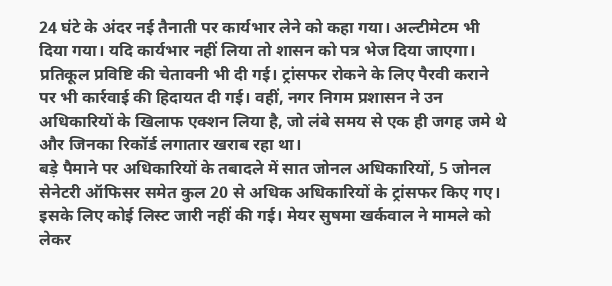24 घंटे के अंदर नई तैनाती पर कार्यभार लेने को कहा गया। अल्टीमेटम भी दिया गया। यदि कार्यभार नहीं लिया तो शासन को पत्र भेज दिया जाएगा। प्रतिकूल प्रविष्टि की चेतावनी भी दी गई। ट्रांसफर रोकने के लिए पैरवी कराने पर भी कार्रवाई की हिदायत दी गई। वहीं, नगर निगम प्रशासन ने उन अधिकारियों के खिलाफ एक्शन लिया है, जो लंबे समय से एक ही जगह जमे थे और जिनका रिकॉर्ड लगातार खराब रहा था।
बड़े पैमाने पर अधिकारियों के तबादले में सात जोनल अधिकारियों, 5 जोनल सेनेटरी ऑफिसर समेत कुल 20 से अधिक अधिकारियों के ट्रांसफर किए गए। इसके लिए कोई लिस्ट जारी नहीं की गई। मेयर सुषमा खर्कवाल ने मामले को लेकर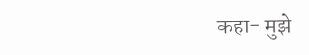कहा- मुझे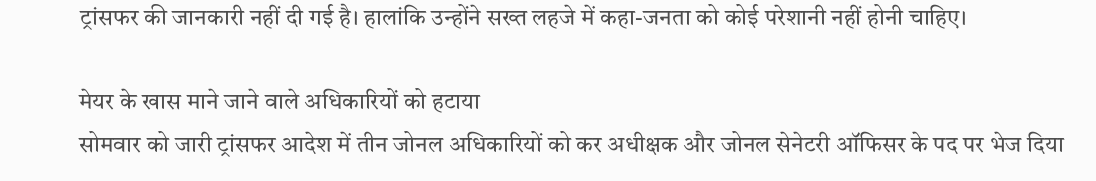ट्रांसफर की जानकारी नहीं दी गई है। हालांकि उन्होंने सख्त लहजे में कहा-जनता को कोई परेशानी नहीं होनी चाहिए।

मेयर के खास माने जाने वाले अधिकारियों को हटाया
सोमवार को जारी ट्रांसफर आदेश में तीन जोनल अधिकारियों को कर अधीक्षक और जोनल सेनेटरी ऑफिसर के पद पर भेज दिया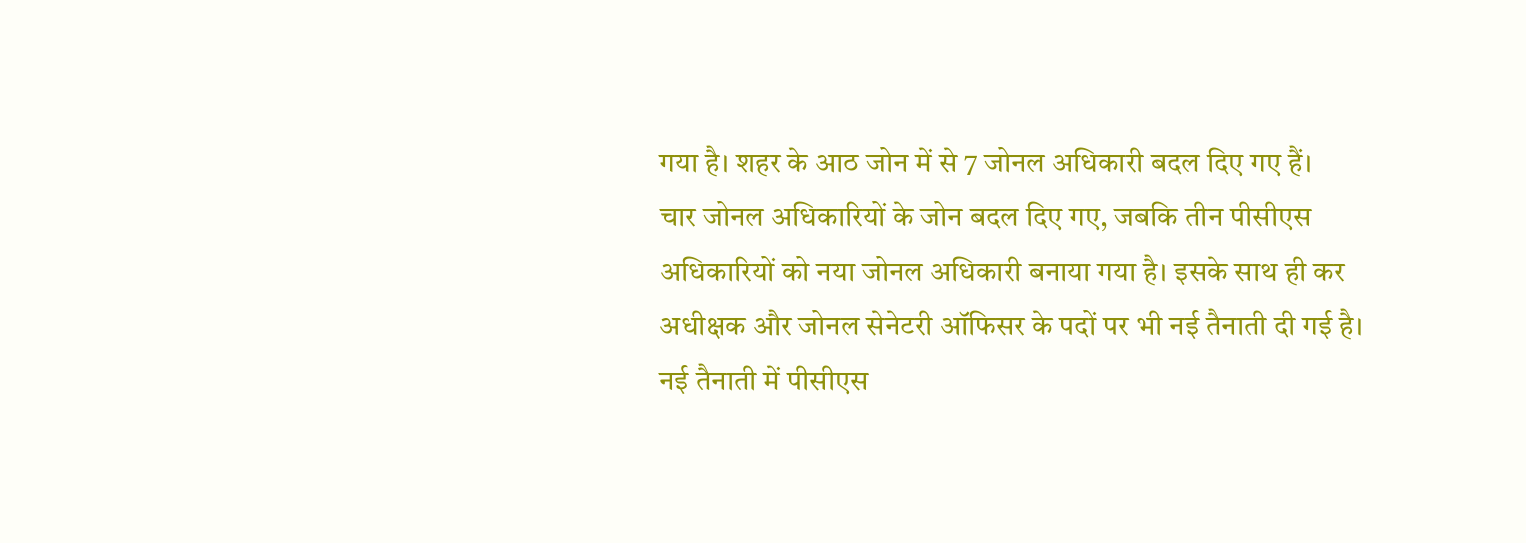गया है। शहर के आठ जोन में से 7 जोनल अधिकारी बदल दिए गए हैं।
चार जोनल अधिकारियों के जोन बदल दिए गए, जबकि तीन पीसीएस अधिकारियों को नया जोनल अधिकारी बनाया गया है। इसके साथ ही कर अधीक्षक और जोनल सेनेटरी ऑफिसर के पदों पर भी नई तैनाती दी गई है। नई तैनाती में पीसीएस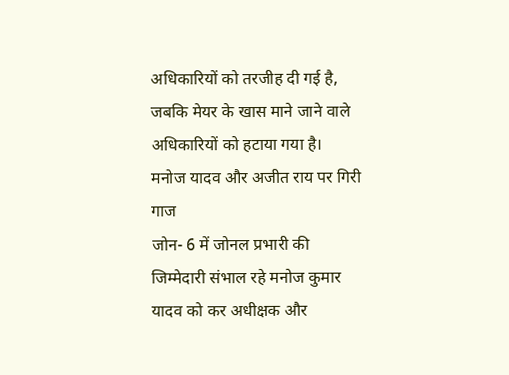अधिकारियों को तरजीह दी गई है, जबकि मेयर के खास माने जाने वाले अधिकारियों को हटाया गया है।
मनोज यादव और अजीत राय पर गिरी गाज
जोन- 6 में जोनल प्रभारी की जिम्मेदारी संभाल रहे मनोज कुमार यादव को कर अधीक्षक और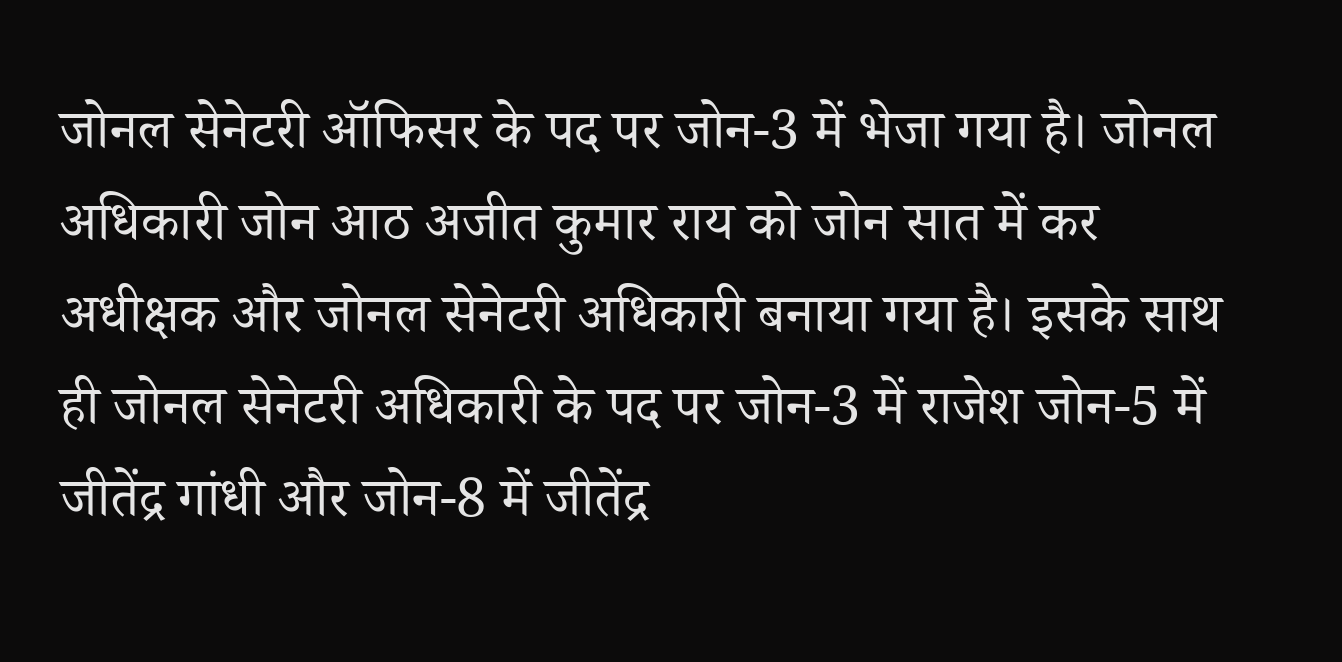जोनल सेनेटरी ऑफिसर के पद पर जोन-3 में भेजा गया है। जोनल अधिकारी जोन आठ अजीत कुमार राय को जोन सात में कर अधीक्षक और जोनल सेनेटरी अधिकारी बनाया गया है। इसके साथ ही जोनल सेनेटरी अधिकारी के पद पर जोन-3 में राजेश जोन-5 में जीतेंद्र गांधी और जोन-8 में जीतेंद्र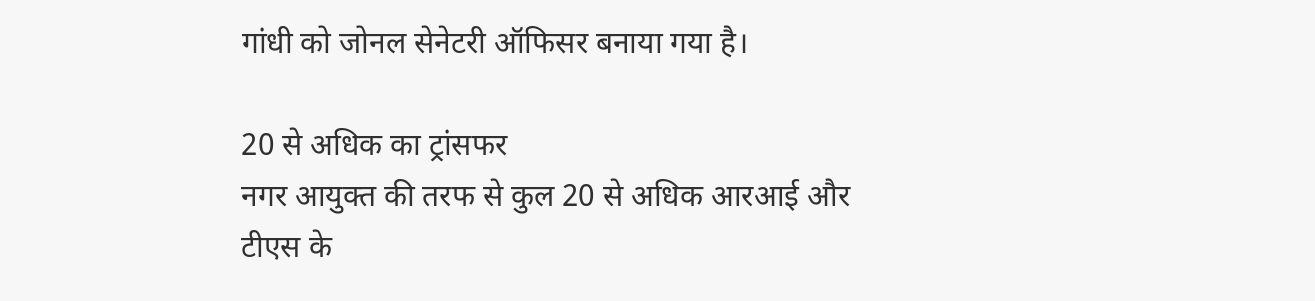गांधी को जोनल सेनेटरी ऑफिसर बनाया गया है।

20 से अधिक का ट्रांसफर
नगर आयुक्त की तरफ से कुल 20 से अधिक आरआई और टीएस के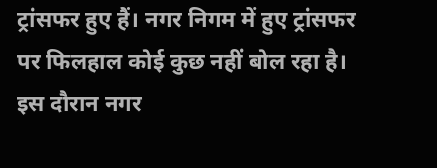ट्रांसफर हुए हैं। नगर निगम में हुए ट्रांसफर पर फिलहाल कोई कुछ नहीं बोल रहा है। इस दौरान नगर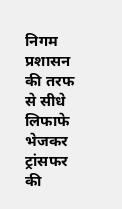निगम प्रशासन की तरफ से सीधे लिफाफे भेजकर ट्रांसफर की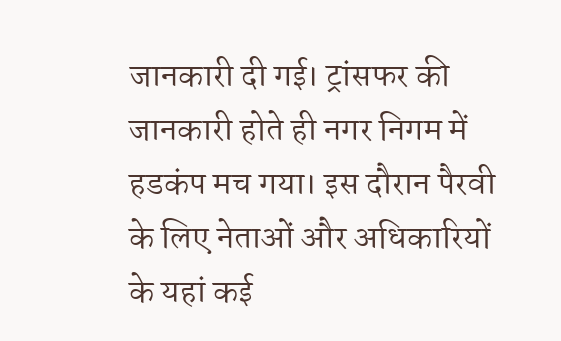जानकारी दी गई। ट्रांसफर की जानकारी होते ही नगर निगम में हडकंप मच गया। इस दौरान पैरवी के लिए नेताओं और अधिकारियों के यहां कई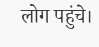लोग पहुंचे।